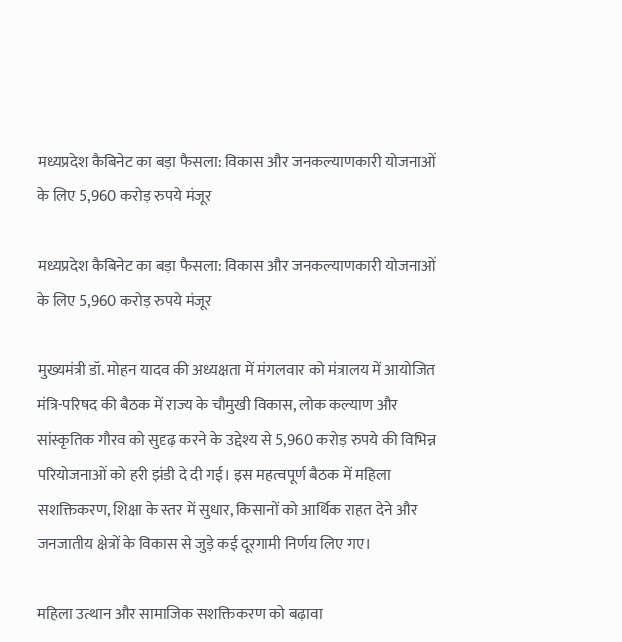मध्यप्रदेश कैबिनेट का बड़ा फैसला: विकास और जनकल्याणकारी योजनाओं के लिए 5,960 करोड़ रुपये मंजूर

मध्यप्रदेश कैबिनेट का बड़ा फैसला: विकास और जनकल्याणकारी योजनाओं के लिए 5,960 करोड़ रुपये मंजूर

मुख्यमंत्री डॉ. मोहन यादव की अध्यक्षता में मंगलवार को मंत्रालय में आयोजित मंत्रि-परिषद की बैठक में राज्य के चौमुखी विकास, लोक कल्याण और सांस्कृतिक गौरव को सुदृढ़ करने के उद्देश्य से 5,960 करोड़ रुपये की विभिन्न परियोजनाओं को हरी झंडी दे दी गई। इस महत्वपूर्ण बैठक में महिला सशक्तिकरण, शिक्षा के स्तर में सुधार, किसानों को आर्थिक राहत देने और जनजातीय क्षेत्रों के विकास से जुड़े कई दूरगामी निर्णय लिए गए।

महिला उत्थान और सामाजिक सशक्तिकरण को बढ़ावा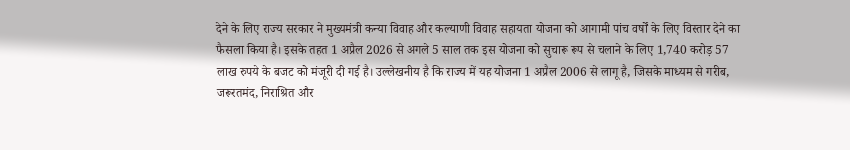देने के लिए राज्य सरकार ने मुख्यमंत्री कन्या विवाह और कल्याणी विवाह सहायता योजना को आगामी पांच वर्षों के लिए विस्तार देने का फैसला किया है। इसके तहत 1 अप्रैल 2026 से अगले 5 साल तक इस योजना को सुचारू रूप से चलाने के लिए 1,740 करोड़ 57 लाख रुपये के बजट को मंजूरी दी गई है। उल्लेखनीय है कि राज्य में यह योजना 1 अप्रैल 2006 से लागू है, जिसके माध्यम से गरीब, जरूरतमंद, निराश्रित और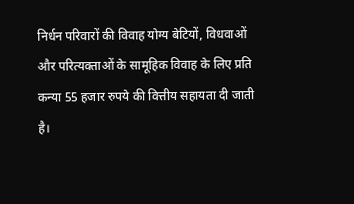निर्धन परिवारों की विवाह योग्य बेटियों, विधवाओं और परित्यक्ताओं के सामूहिक विवाह के लिए प्रति कन्या 55 हजार रुपये की वित्तीय सहायता दी जाती है।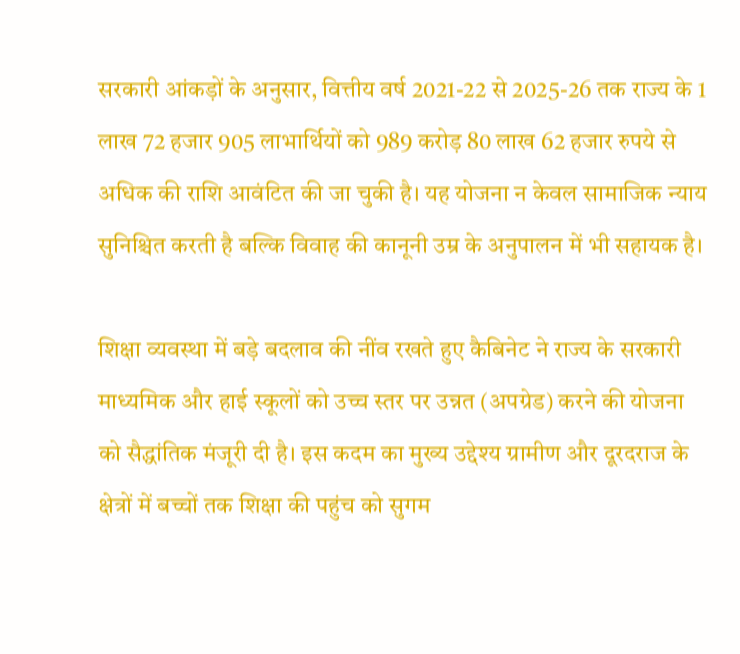सरकारी आंकड़ों के अनुसार, वित्तीय वर्ष 2021-22 से 2025-26 तक राज्य के 1 लाख 72 हजार 905 लाभार्थियों को 989 करोड़ 80 लाख 62 हजार रुपये से अधिक की राशि आवंटित की जा चुकी है। यह योजना न केवल सामाजिक न्याय सुनिश्चित करती है बल्कि विवाह की कानूनी उम्र के अनुपालन में भी सहायक है।

शिक्षा व्यवस्था में बड़े बदलाव की नींव रखते हुए कैबिनेट ने राज्य के सरकारी माध्यमिक और हाई स्कूलों को उच्च स्तर पर उन्नत (अपग्रेड) करने की योजना को सैद्धांतिक मंजूरी दी है। इस कदम का मुख्य उद्देश्य ग्रामीण और दूरदराज के क्षेत्रों में बच्चों तक शिक्षा की पहुंच को सुगम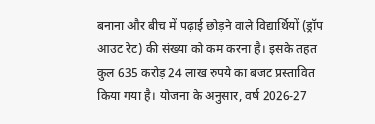बनाना और बीच में पढ़ाई छोड़ने वाले विद्यार्थियों (ड्रॉप आउट रेट) की संख्या को कम करना है। इसके तहत कुल 635 करोड़ 24 लाख रुपये का बजट प्रस्तावित किया गया है। योजना के अनुसार, वर्ष 2026-27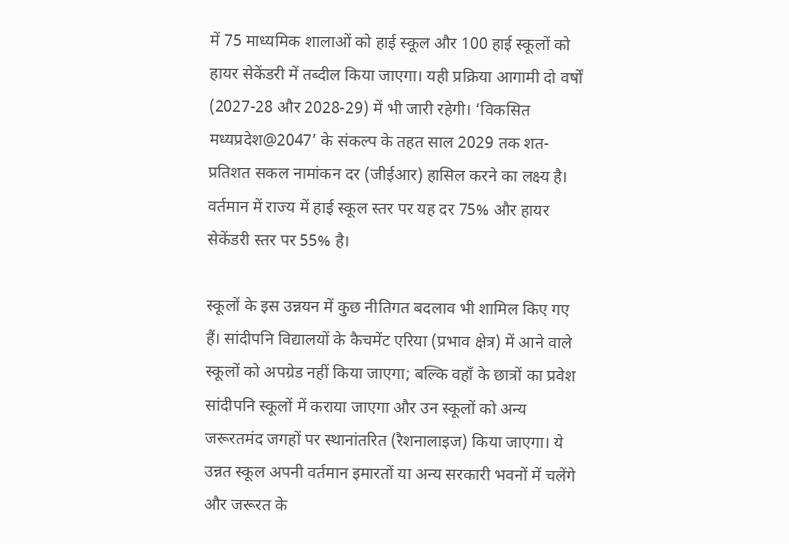में 75 माध्यमिक शालाओं को हाई स्कूल और 100 हाई स्कूलों को हायर सेकेंडरी में तब्दील किया जाएगा। यही प्रक्रिया आगामी दो वर्षों (2027-28 और 2028-29) में भी जारी रहेगी। ‘विकसित मध्यप्रदेश@2047’ के संकल्प के तहत साल 2029 तक शत-प्रतिशत सकल नामांकन दर (जीईआर) हासिल करने का लक्ष्य है। वर्तमान में राज्य में हाई स्कूल स्तर पर यह दर 75% और हायर सेकेंडरी स्तर पर 55% है।

स्कूलों के इस उन्नयन में कुछ नीतिगत बदलाव भी शामिल किए गए हैं। सांदीपनि विद्यालयों के कैचमेंट एरिया (प्रभाव क्षेत्र) में आने वाले स्कूलों को अपग्रेड नहीं किया जाएगा; बल्कि वहाँ के छात्रों का प्रवेश सांदीपनि स्कूलों में कराया जाएगा और उन स्कूलों को अन्य जरूरतमंद जगहों पर स्थानांतरित (रैशनालाइज) किया जाएगा। ये उन्नत स्कूल अपनी वर्तमान इमारतों या अन्य सरकारी भवनों में चलेंगे और जरूरत के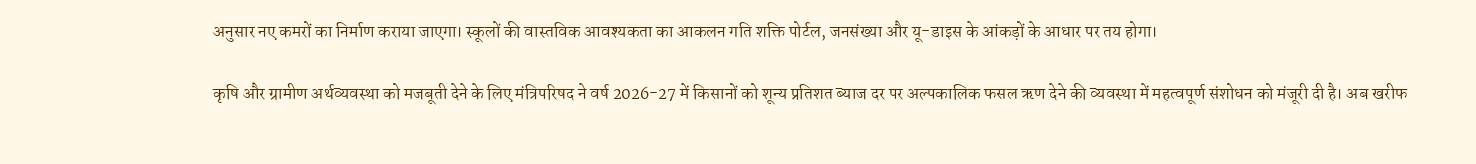अनुसार नए कमरों का निर्माण कराया जाएगा। स्कूलों की वास्तविक आवश्यकता का आकलन गति शक्ति पोर्टल, जनसंख्या और यू-डाइस के आंकड़ों के आधार पर तय होगा।

कृषि और ग्रामीण अर्थव्यवस्था को मजबूती देने के लिए मंत्रिपरिषद ने वर्ष 2026-27 में किसानों को शून्य प्रतिशत ब्याज दर पर अल्पकालिक फसल ऋण देने की व्यवस्था में महत्वपूर्ण संशोधन को मंजूरी दी है। अब खरीफ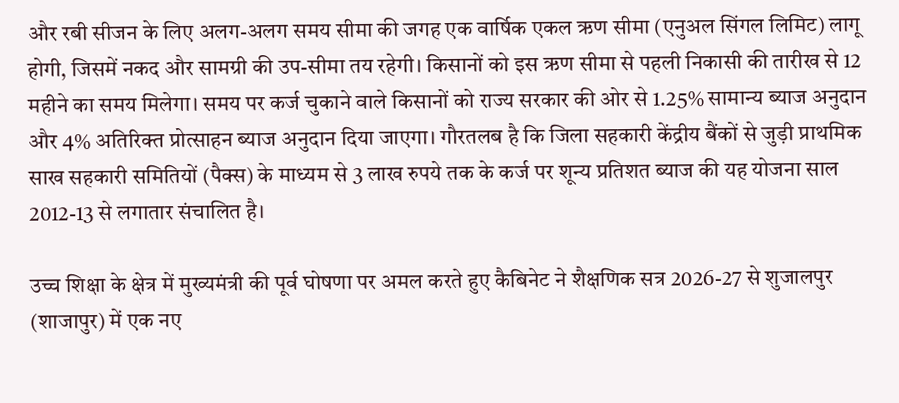और रबी सीजन के लिए अलग-अलग समय सीमा की जगह एक वार्षिक एकल ऋण सीमा (एनुअल सिंगल लिमिट) लागू होगी, जिसमें नकद और सामग्री की उप-सीमा तय रहेगी। किसानों को इस ऋण सीमा से पहली निकासी की तारीख से 12 महीने का समय मिलेगा। समय पर कर्ज चुकाने वाले किसानों को राज्य सरकार की ओर से 1.25% सामान्य ब्याज अनुदान और 4% अतिरिक्त प्रोत्साहन ब्याज अनुदान दिया जाएगा। गौरतलब है कि जिला सहकारी केंद्रीय बैंकों से जुड़ी प्राथमिक साख सहकारी समितियों (पैक्स) के माध्यम से 3 लाख रुपये तक के कर्ज पर शून्य प्रतिशत ब्याज की यह योजना साल 2012-13 से लगातार संचालित है।

उच्च शिक्षा के क्षेत्र में मुख्यमंत्री की पूर्व घोषणा पर अमल करते हुए कैबिनेट ने शैक्षणिक सत्र 2026-27 से शुजालपुर (शाजापुर) में एक नए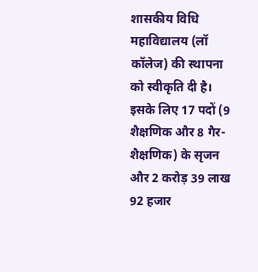शासकीय विधि महाविद्यालय (लॉ कॉलेज) की स्थापना को स्वीकृति दी है। इसके लिए 17 पदों (9 शैक्षणिक और 8 गैर-शैक्षणिक) के सृजन और 2 करोड़ 39 लाख 92 हजार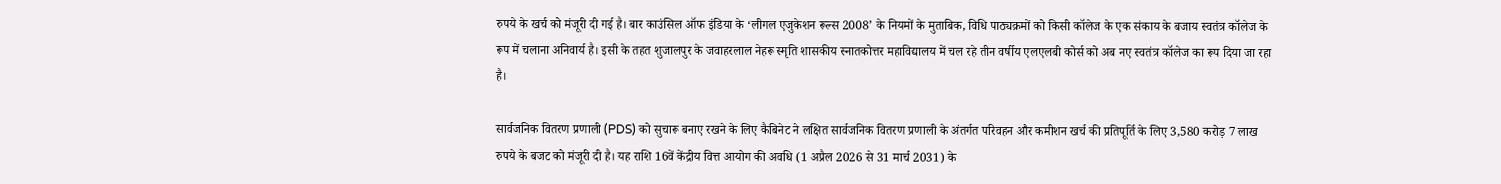रुपये के खर्च को मंजूरी दी गई है। बार काउंसिल ऑफ इंडिया के ‘लीगल एजुकेशन रूल्स 2008’ के नियमों के मुताबिक, विधि पाठ्यक्रमों को किसी कॉलेज के एक संकाय के बजाय स्वतंत्र कॉलेज के रूप में चलाना अनिवार्य है। इसी के तहत शुजालपुर के जवाहरलाल नेहरू स्मृति शासकीय स्नातकोत्तर महाविद्यालय में चल रहे तीन वर्षीय एलएलबी कोर्स को अब नए स्वतंत्र कॉलेज का रूप दिया जा रहा है।

सार्वजनिक वितरण प्रणाली (PDS) को सुचारू बनाए रखने के लिए कैबिनेट ने लक्षित सार्वजनिक वितरण प्रणाली के अंतर्गत परिवहन और कमीशन खर्च की प्रतिपूर्ति के लिए 3,580 करोड़ 7 लाख रुपये के बजट को मंजूरी दी है। यह राशि 16वें केंद्रीय वित्त आयोग की अवधि (1 अप्रैल 2026 से 31 मार्च 2031) के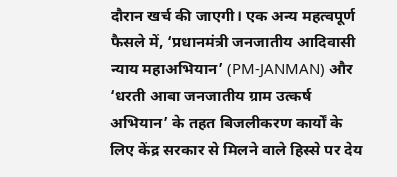दौरान खर्च की जाएगी। एक अन्य महत्वपूर्ण फैसले में, ‘प्रधानमंत्री जनजातीय आदिवासी न्याय महाअभियान’ (PM-JANMAN) और ‘धरती आबा जनजातीय ग्राम उत्कर्ष अभियान’ के तहत बिजलीकरण कार्यों के लिए केंद्र सरकार से मिलने वाले हिस्से पर देय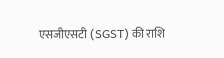एसजीएसटी (SGST) की राशि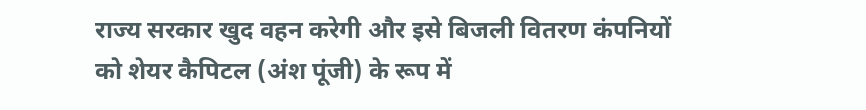राज्य सरकार खुद वहन करेगी और इसे बिजली वितरण कंपनियों को शेयर कैपिटल (अंश पूंजी) के रूप में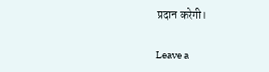प्रदान करेगी।

Leave a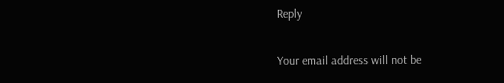Reply

Your email address will not be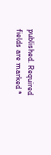published. Required fields are marked *